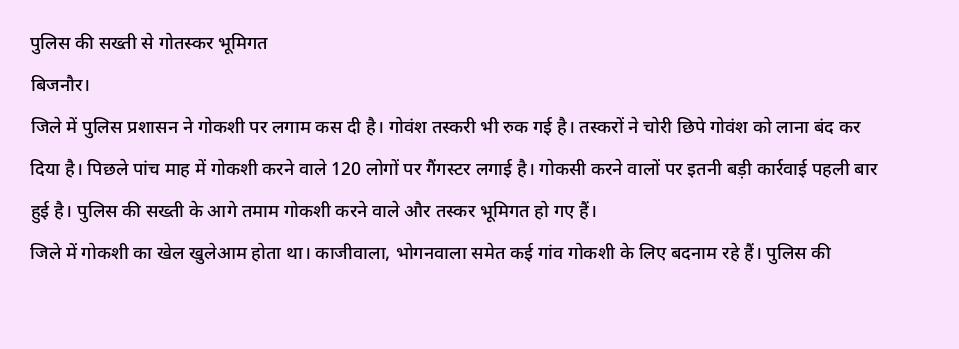पुलिस की सख्ती से गोतस्कर भूमिगत
बिजनौर।
जिले में पुलिस प्रशासन ने गोकशी पर लगाम कस दी है। गोवंश तस्करी भी रुक गई है। तस्करों ने चोरी छिपे गोवंश को लाना बंद कर दिया है। पिछले पांच माह में गोकशी करने वाले 120 लोगों पर गैंगस्टर लगाई है। गोकसी करने वालों पर इतनी बड़ी कार्रवाई पहली बार हुई है। पुलिस की सख्ती के आगे तमाम गोकशी करने वाले और तस्कर भूमिगत हो गए हैं।
जिले में गोकशी का खेल खुलेआम होता था। काजीवाला, भोगनवाला समेत कई गांव गोकशी के लिए बदनाम रहे हैं। पुलिस की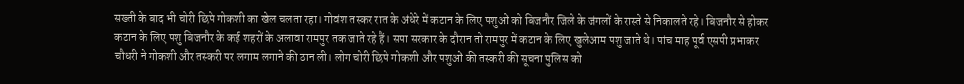सख्ती के बाद भी चोरी छिपे गोकशी का खेल चलता रहा। गोवंश तस्कर रात के अंधेरे में कटान के लिए पशुओं को बिजनौर जिले के जंगलों के रास्ते से निकालते रहे। बिजनौर से होकर कटान के लिए पशु बिजनौर के कई शहरों के अलावा रामपुर तक जाते रहे हैं। सपा सरकार के दौरान तो रामपुर में कटान के लिए खुलेआम पशु जाते थे। पांच माह पूर्व एसपी प्रभाकर चौधरी ने गोकशी और तस्करी पर लगाम लगाने की ठान ली। लोग चोरी छिपे गोकशी और पशुओं की तस्करी की सूचना पुलिस को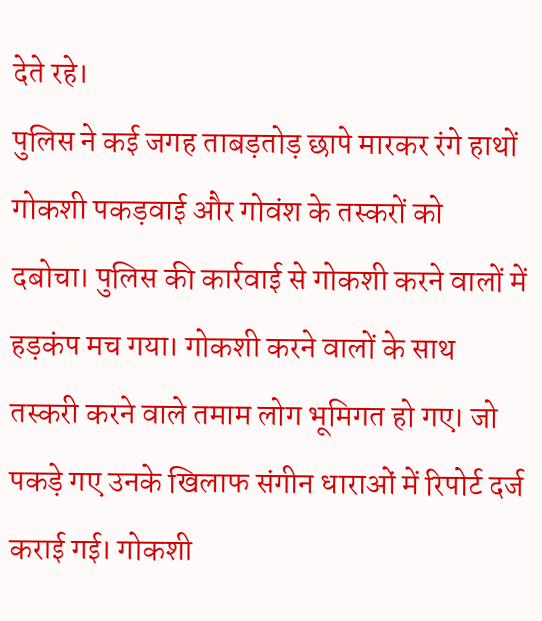देते रहे।
पुलिस ने कई जगह ताबड़तोड़ छापे मारकर रंगे हाथों गोकशी पकड़वाई और गोवंश के तस्करों को दबोचा। पुलिस की कार्रवाई से गोकशी करने वालों में हड़कंप मच गया। गोकशी करने वालों के साथ तस्करी करने वाले तमाम लोग भूमिगत हो गए। जो पकड़े गए उनके खिलाफ संगीन धाराओं में रिपोर्ट दर्ज कराई गई। गोकशी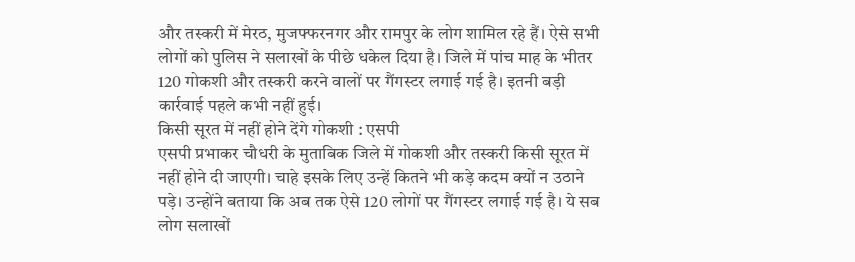और तस्करी में मेरठ, मुजफ्फरनगर और रामपुर के लोग शामिल रहे हैं। ऐसे सभी लोगों को पुलिस ने सलाखों के पीछे धकेल दिया है। जिले में पांच माह के भीतर 120 गोकशी और तस्करी करने वालों पर गैंगस्टर लगाई गई है। इतनी बड़ी कार्रवाई पहले कभी नहीं हुई।
किसी सूरत में नहीं होने देंगे गोकशी : एसपी
एसपी प्रभाकर चौधरी के मुताबिक जिले में गोकशी और तस्करी किसी सूरत में नहीं होने दी जाएगी। चाहे इसके लिए उन्हें कितने भी कड़े कदम क्यों न उठाने पड़े। उन्होंने बताया कि अब तक ऐसे 120 लोगों पर गैंगस्टर लगाई गई है। ये सब लोग सलाखों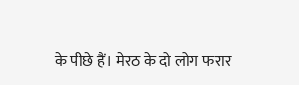के पीछे हैं। मेरठ के दो लोग फरार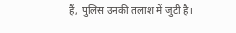हैं, पुलिस उनकी तलाश में जुटी है।